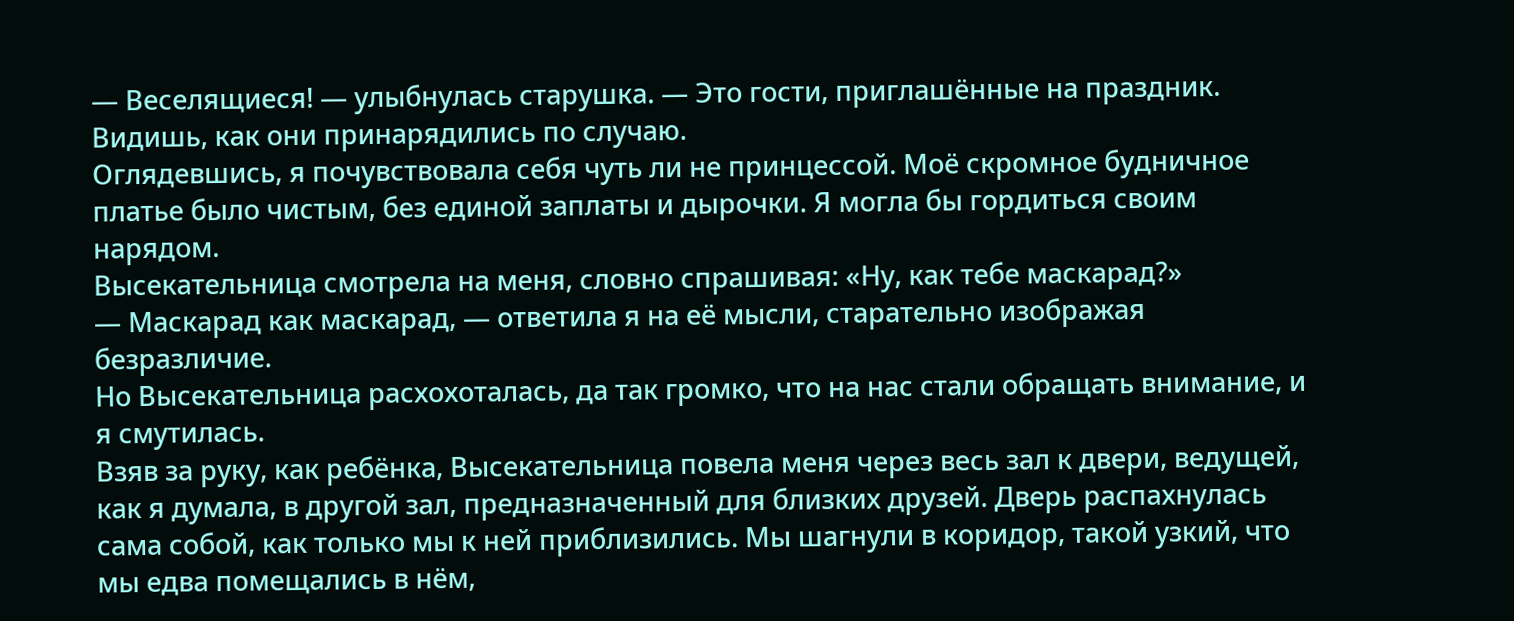— Веселящиеся! — улыбнулась старушка. — Это гости, приглашённые на праздник. Видишь, как они принарядились по случаю.
Оглядевшись, я почувствовала себя чуть ли не принцессой. Моё скромное будничное платье было чистым, без единой заплаты и дырочки. Я могла бы гордиться своим нарядом.
Высекательница смотрела на меня, словно спрашивая: «Ну, как тебе маскарад?»
— Маскарад как маскарад, — ответила я на её мысли, старательно изображая безразличие.
Но Высекательница расхохоталась, да так громко, что на нас стали обращать внимание, и я смутилась.
Взяв за руку, как ребёнка, Высекательница повела меня через весь зал к двери, ведущей, как я думала, в другой зал, предназначенный для близких друзей. Дверь распахнулась сама собой, как только мы к ней приблизились. Мы шагнули в коридор, такой узкий, что мы едва помещались в нём,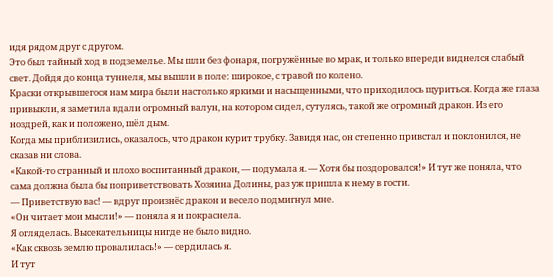идя рядом друг с другом.
Это был тайный ход в подземелье. Мы шли без фонаря, погружённые во мрак, и только впереди виднелся слабый свет. Дойдя до конца туннеля, мы вышли в поле: широкое, с травой по колено.
Краски открывшегося нам мира были настолько яркими и насыщенными, что приходилось щуриться. Когда же глаза привыкли, я заметила вдали огромный валун, на котором сидел, сутулясь, такой же огромный дракон. Из его ноздрей, как и положено, шёл дым.
Когда мы приблизились, оказалось, что дракон курит трубку. Завидя нас, он степенно привстал и поклонился, не сказав ни слова.
«Какой-то странный и плохо воспитанный дракон, — подумала я. — Хотя бы поздоровался!» И тут же поняла, что сама должна была бы поприветствовать Хозяина Долины, раз уж пришла к нему в гости.
— Приветствую вас! — вдруг произнёс дракон и весело подмигнул мне.
«Он читает мои мысли!» — поняла я и покраснела.
Я огляделась. Высекательницы нигде не было видно.
«Как сквозь землю провалилась!» — сердилась я.
И тут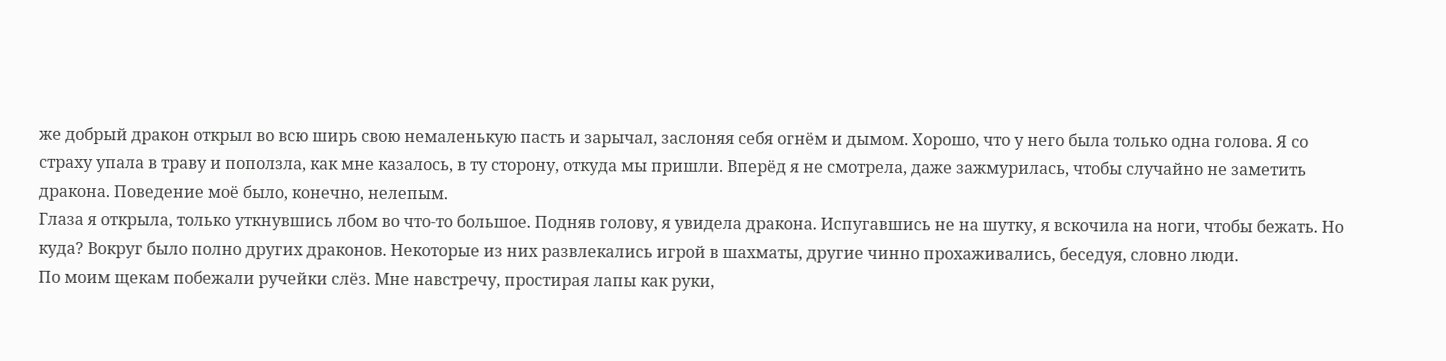же добрый дракон открыл во всю ширь свою немаленькую пасть и зарычал, заслоняя себя огнём и дымом. Хорошо, что у него была только одна голова. Я со страху упала в траву и поползла, как мне казалось, в ту сторону, откуда мы пришли. Вперёд я не смотрела, даже зажмурилась, чтобы случайно не заметить дракона. Поведение моё было, конечно, нелепым.
Глаза я открыла, только уткнувшись лбом во что-то большое. Подняв голову, я увидела дракона. Испугавшись не на шутку, я вскочила на ноги, чтобы бежать. Но куда? Вокруг было полно других драконов. Некоторые из них развлекались игрой в шахматы, другие чинно прохаживались, беседуя, словно люди.
По моим щекам побежали ручейки слёз. Мне навстречу, простирая лапы как руки,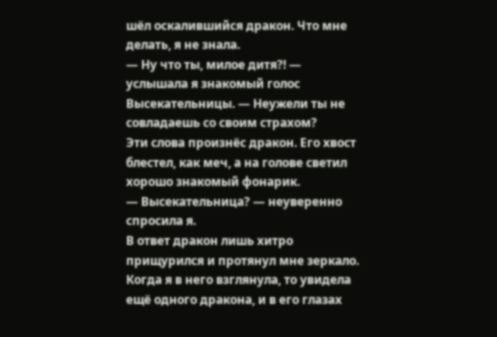шёл оскалившийся дракон. Что мне делать, я не знала.
— Ну что ты, милое дитя?! — услышала я знакомый голос Высекательницы. — Неужели ты не совладаешь со своим страхом?
Эти слова произнёс дракон. Его хвост блестел, как меч, а на голове светил хорошо знакомый фонарик.
— Высекательница? — неуверенно спросила я.
В ответ дракон лишь хитро прищурился и протянул мне зеркало. Когда я в него взглянула, то увидела ещё одного дракона, и в его глазах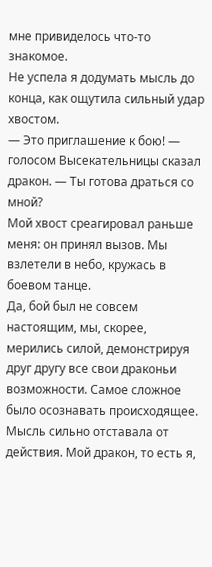мне привиделось что-то знакомое.
Не успела я додумать мысль до конца, как ощутила сильный удар хвостом.
— Это приглашение к бою! — голосом Высекательницы сказал дракон. — Ты готова драться со мной?
Мой хвост среагировал раньше меня: он принял вызов. Мы взлетели в небо, кружась в боевом танце.
Да, бой был не совсем настоящим, мы, скорее, мерились силой, демонстрируя друг другу все свои драконьи возможности. Самое сложное было осознавать происходящее. Мысль сильно отставала от действия. Мой дракон, то есть я,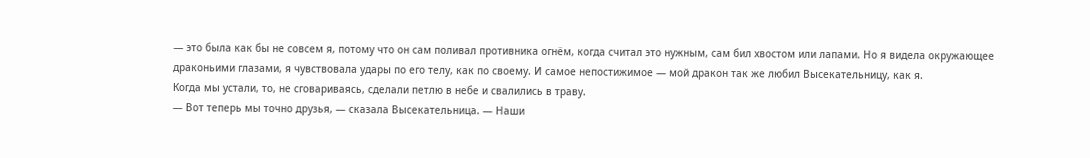— это была как бы не совсем я, потому что он сам поливал противника огнём, когда считал это нужным, сам бил хвостом или лапами. Но я видела окружающее драконьими глазами, я чувствовала удары по его телу, как по своему. И самое непостижимое — мой дракон так же любил Высекательницу, как я.
Когда мы устали, то, не сговариваясь, сделали петлю в небе и свалились в траву.
— Вот теперь мы точно друзья, — сказала Высекательница. — Наши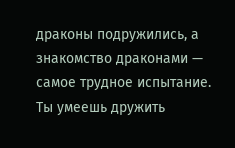драконы подружились, а знакомство драконами — самое трудное испытание. Ты умеешь дружить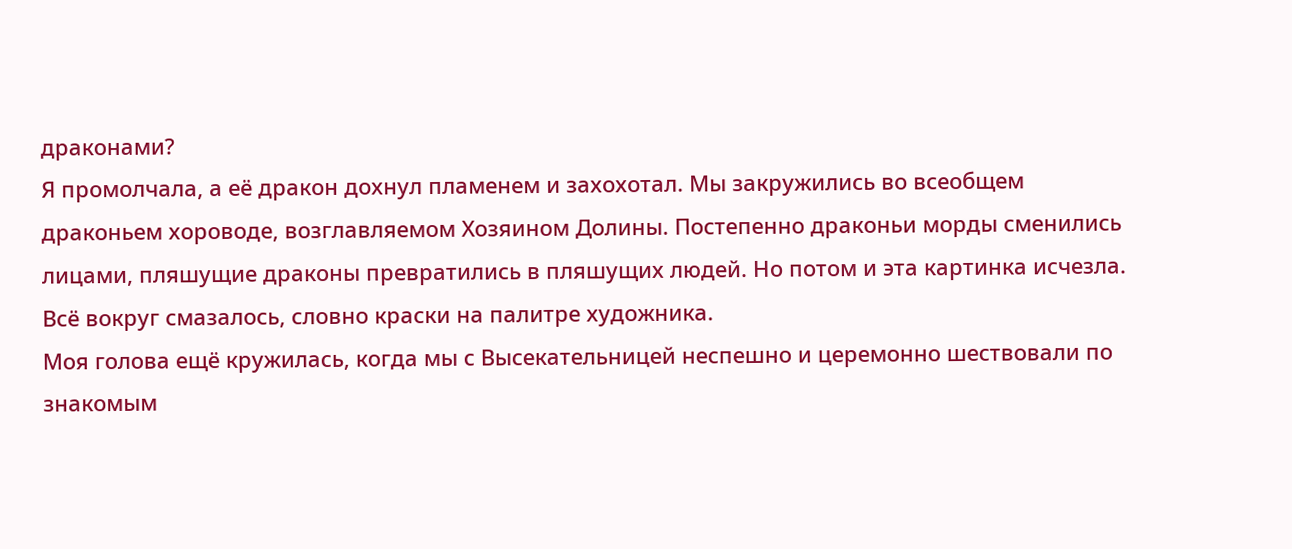драконами?
Я промолчала, а её дракон дохнул пламенем и захохотал. Мы закружились во всеобщем драконьем хороводе, возглавляемом Хозяином Долины. Постепенно драконьи морды сменились лицами, пляшущие драконы превратились в пляшущих людей. Но потом и эта картинка исчезла. Всё вокруг смазалось, словно краски на палитре художника.
Моя голова ещё кружилась, когда мы с Высекательницей неспешно и церемонно шествовали по знакомым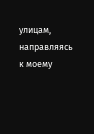улицам, направляясь к моему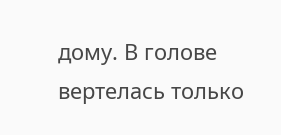дому. В голове вертелась только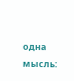одна мысль: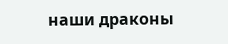наши драконы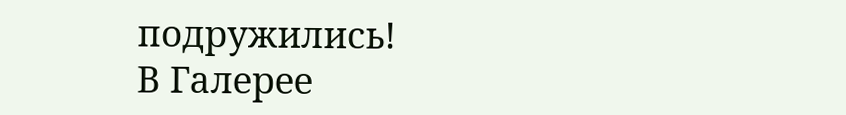подружились!
В Галерее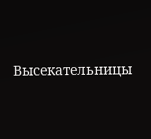Высекательницы